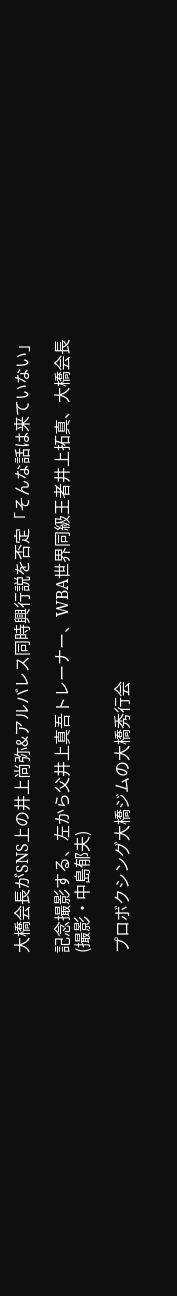大橋会長がSNS上の井上尚弥&アルバレス同時興行説を否定「そんな話は来ていない」

記念撮影する、左から父井上真吾トレーナー、WBA世界同級王者井上拓真、大橋会長(撮影・中島郁夫)

プロボクシング大橋ジムの大橋秀行会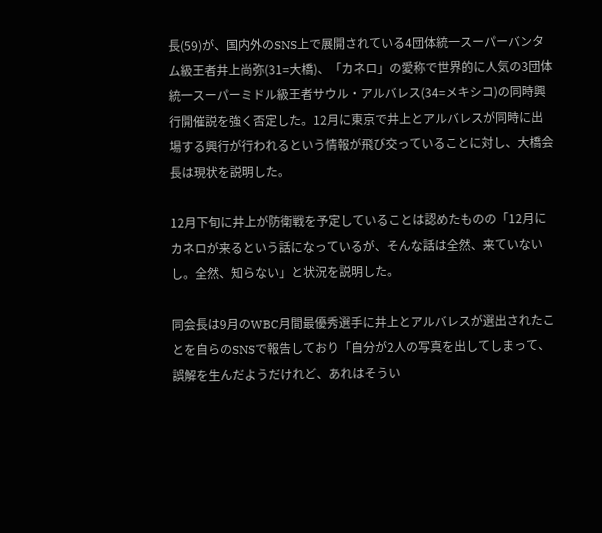長(59)が、国内外のSNS上で展開されている4団体統一スーパーバンタム級王者井上尚弥(31=大橋)、「カネロ」の愛称で世界的に人気の3団体統一スーパーミドル級王者サウル・アルバレス(34=メキシコ)の同時興行開催説を強く否定した。12月に東京で井上とアルバレスが同時に出場する興行が行われるという情報が飛び交っていることに対し、大橋会長は現状を説明した。

12月下旬に井上が防衛戦を予定していることは認めたものの「12月にカネロが来るという話になっているが、そんな話は全然、来ていないし。全然、知らない」と状況を説明した。

同会長は9月のWBC月間最優秀選手に井上とアルバレスが選出されたことを自らのSNSで報告しており「自分が2人の写真を出してしまって、誤解を生んだようだけれど、あれはそうい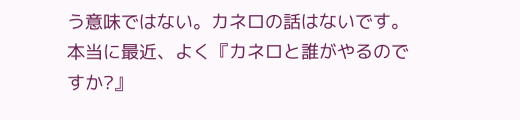う意味ではない。カネロの話はないです。本当に最近、よく『カネロと誰がやるのですか?』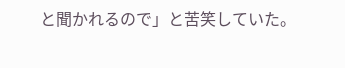と聞かれるので」と苦笑していた。